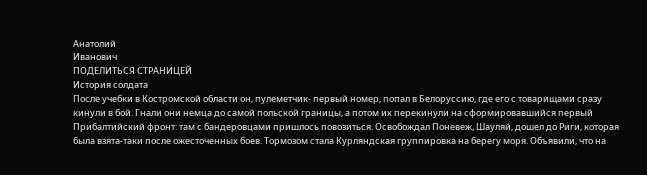Анатолий
Иванович
ПОДЕЛИТЬСЯ СТРАНИЦЕЙ
История солдата
После учебки в Костромской области он, пулеметчик- первый номер, попал в Белоруссию, где его с товарищами сразу кинули в бой. Гнали они немца до самой польской границы, а потом их перекинули на сформировавшийся первый Прибалтийский фронт: там с бандеровцами пришлось повозиться. Освобождал Поневеж, Шауляй, дошел до Риги, которая была взята-таки после ожесточенных боев. Тормозом стала Курляндская группировка на берегу моря. Объявили, что на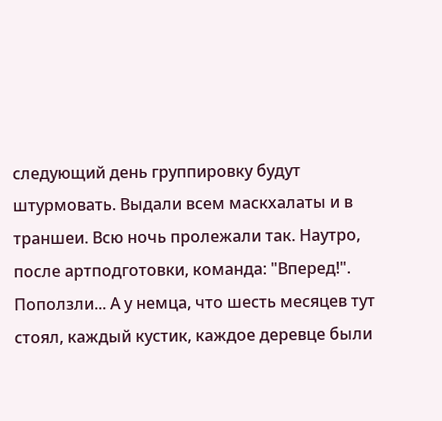следующий день группировку будут штурмовать. Выдали всем маскхалаты и в траншеи. Всю ночь пролежали так. Наутро, после артподготовки, команда: "Вперед!". Поползли... А у немца, что шесть месяцев тут стоял, каждый кустик, каждое деревце были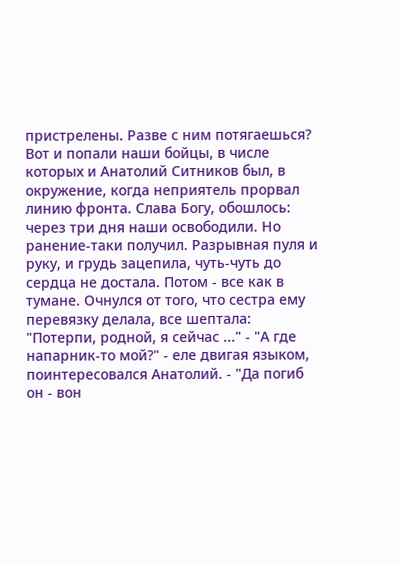пристрелены. Разве с ним потягаешься? Вот и попали наши бойцы, в числе которых и Анатолий Ситников был, в окружение, когда неприятель прорвал линию фронта. Слава Богу, обошлось: через три дня наши освободили. Но ранение-таки получил. Разрывная пуля и руку, и грудь зацепила, чуть-чуть до сердца не достала. Потом - все как в тумане. Очнулся от того, что сестра ему перевязку делала, все шептала: "Потерпи, родной, я сейчас ..." - "А где напарник-то мой?" - еле двигая языком, поинтересовался Анатолий. - "Да погиб он - вон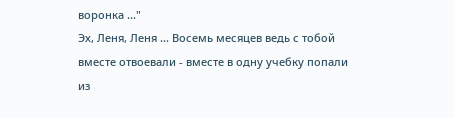воронка ..."
Эх, Леня, Леня ... Восемь месяцев ведь с тобой вместе отвоевали - вместе в одну учебку попали из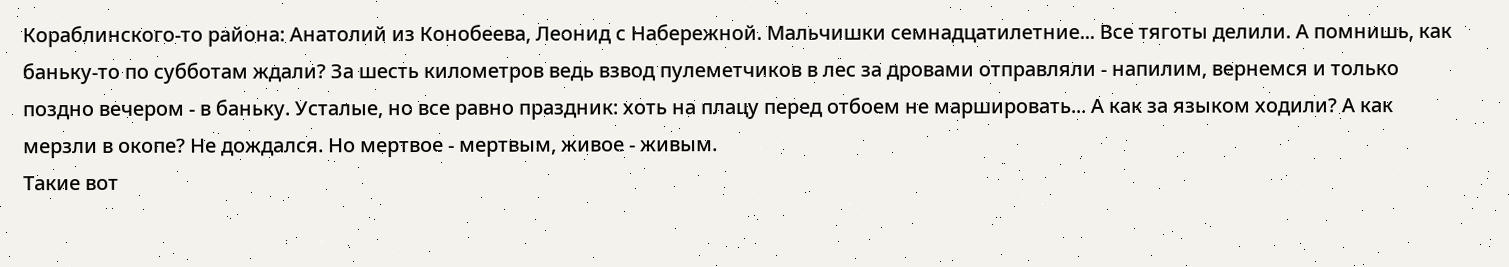Кораблинского-то района: Анатолий из Конобеева, Леонид с Набережной. Мальчишки семнадцатилетние... Все тяготы делили. А помнишь, как баньку-то по субботам ждали? За шесть километров ведь взвод пулеметчиков в лес за дровами отправляли - напилим, вернемся и только поздно вечером - в баньку. Усталые, но все равно праздник: хоть на плацу перед отбоем не маршировать... А как за языком ходили? А как мерзли в окопе? Не дождался. Но мертвое - мертвым, живое - живым.
Такие вот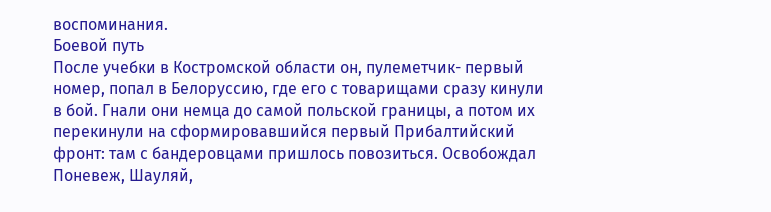воспоминания.
Боевой путь
После учебки в Костромской области он, пулеметчик- первый номер, попал в Белоруссию, где его с товарищами сразу кинули в бой. Гнали они немца до самой польской границы, а потом их перекинули на сформировавшийся первый Прибалтийский фронт: там с бандеровцами пришлось повозиться. Освобождал Поневеж, Шауляй,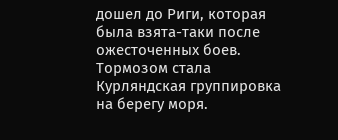дошел до Риги, которая была взята-таки после ожесточенных боев. Тормозом стала Курляндская группировка на берегу моря.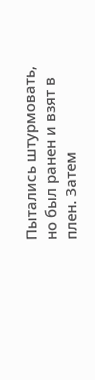Пытались штурмовать, но был ранен и взят в плен. Затем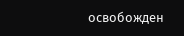освобожден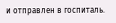и отправлен в госпиталь.